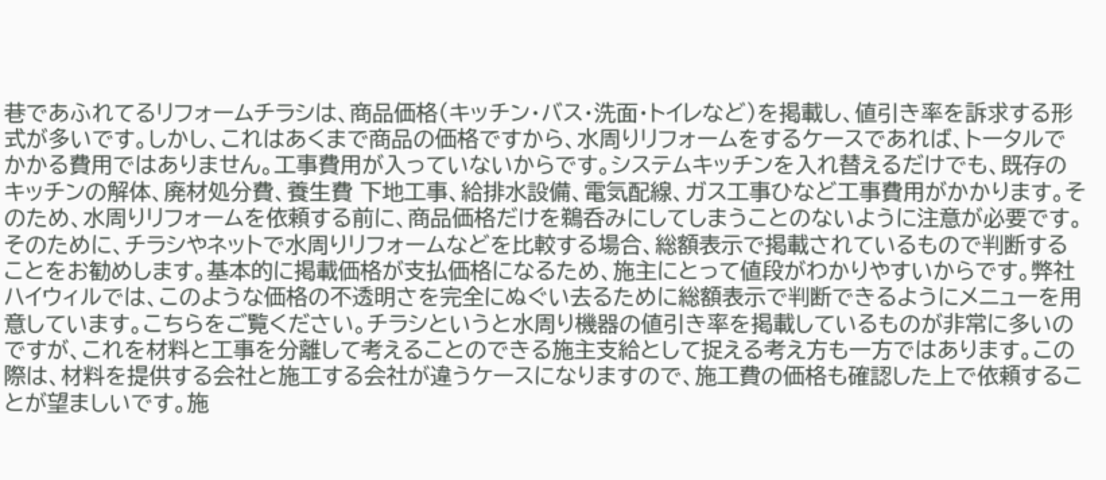巷であふれてるリフォームチラシは、商品価格(キッチン・バス・洗面・トイレなど)を掲載し、値引き率を訴求する形式が多いです。しかし、これはあくまで商品の価格ですから、水周りリフォームをするケースであれば、トータルでかかる費用ではありません。工事費用が入っていないからです。システムキッチンを入れ替えるだけでも、既存のキッチンの解体、廃材処分費、養生費 下地工事、給排水設備、電気配線、ガス工事ひなど工事費用がかかります。そのため、水周りリフォームを依頼する前に、商品価格だけを鵜呑みにしてしまうことのないように注意が必要です。そのために、チラシやネットで水周りリフォームなどを比較する場合、総額表示で掲載されているもので判断することをお勧めします。基本的に掲載価格が支払価格になるため、施主にとって値段がわかりやすいからです。弊社ハイウィルでは、このような価格の不透明さを完全にぬぐい去るために総額表示で判断できるようにメニューを用意しています。こちらをご覧ください。チラシというと水周り機器の値引き率を掲載しているものが非常に多いのですが、これを材料と工事を分離して考えることのできる施主支給として捉える考え方も一方ではあります。この際は、材料を提供する会社と施工する会社が違うケースになりますので、施工費の価格も確認した上で依頼することが望ましいです。施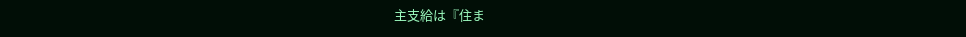主支給は『住ま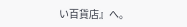い百貨店』へ。